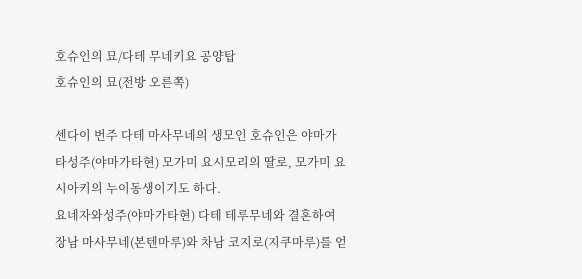호슈인의 묘/다테 무네키요 공양탑
호슈인의 묘(전방 오른쪽)

센다이 번주 다테 마사무네의 생모인 호슈인은 야마가타성주(야마가타현) 모가미 요시모리의 딸로, 모가미 요시아키의 누이동생이기도 하다.
요네자와성주(야마가타현) 다테 테루무네와 결혼하여 장남 마사무네(본텐마루)와 차남 코지로(지쿠마루)를 얻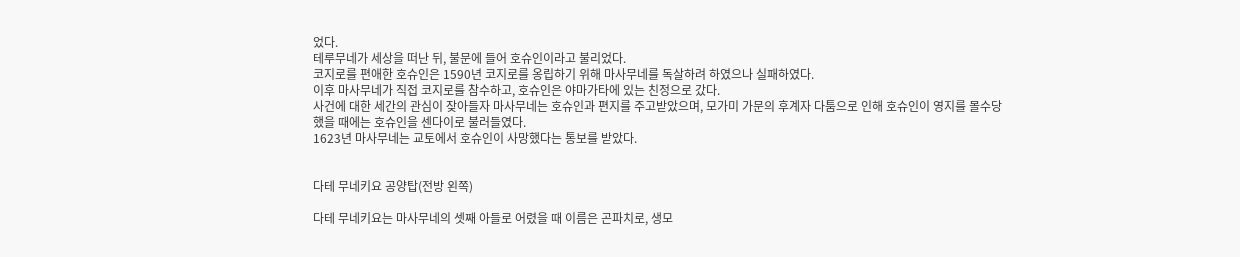었다.
테루무네가 세상을 떠난 뒤, 불문에 들어 호슈인이라고 불리었다.
코지로를 편애한 호슈인은 1590년 코지로를 옹립하기 위해 마사무네를 독살하려 하였으나 실패하였다.
이후 마사무네가 직접 코지로를 참수하고, 호슈인은 야마가타에 있는 친정으로 갔다.
사건에 대한 세간의 관심이 잦아들자 마사무네는 호슈인과 편지를 주고받았으며, 모가미 가문의 후계자 다툼으로 인해 호슈인이 영지를 몰수당했을 때에는 호슈인을 센다이로 불러들였다.
1623년 마사무네는 교토에서 호슈인이 사망했다는 통보를 받았다.


다테 무네키요 공양탑(전방 왼쪽)

다테 무네키요는 마사무네의 셋째 아들로 어렸을 때 이름은 곤파치로, 생모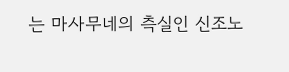는 마사무네의 측실인 신조노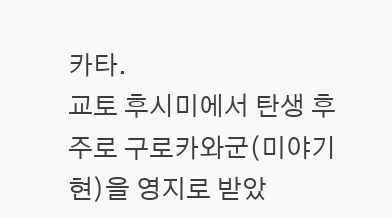카타.
교토 후시미에서 탄생 후 주로 구로카와군(미야기현)을 영지로 받았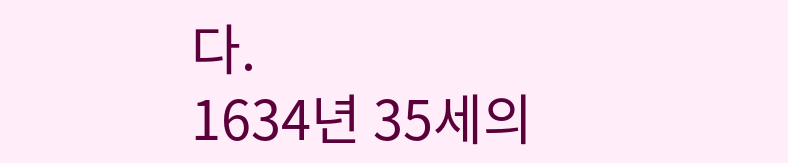다.
1634년 35세의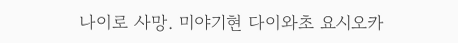나이로 사망. 미야기현 다이와초 요시오카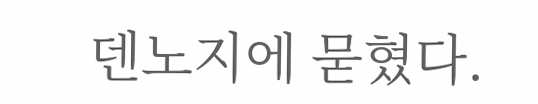덴노지에 묻혔다.